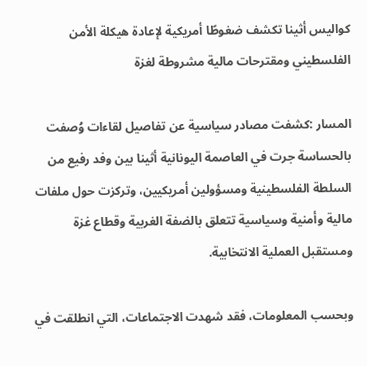كواليس أثينا تكشف ضغوطًا أمريكية لإعادة هيكلة الأمن الفلسطيني ومقترحات مالية مشروطة لغزة

المسار :كشفت مصادر سياسية عن تفاصيل لقاءات وُصفت بالحساسة جرت في العاصمة اليونانية أثينا بين وفد رفيع من السلطة الفلسطينية ومسؤولين أمريكيين، وتركزت حول ملفات مالية وأمنية وسياسية تتعلق بالضفة الغربية وقطاع غزة ومستقبل العملية الانتخابية.

وبحسب المعلومات، فقد شهدت الاجتماعات، التي انطلقت في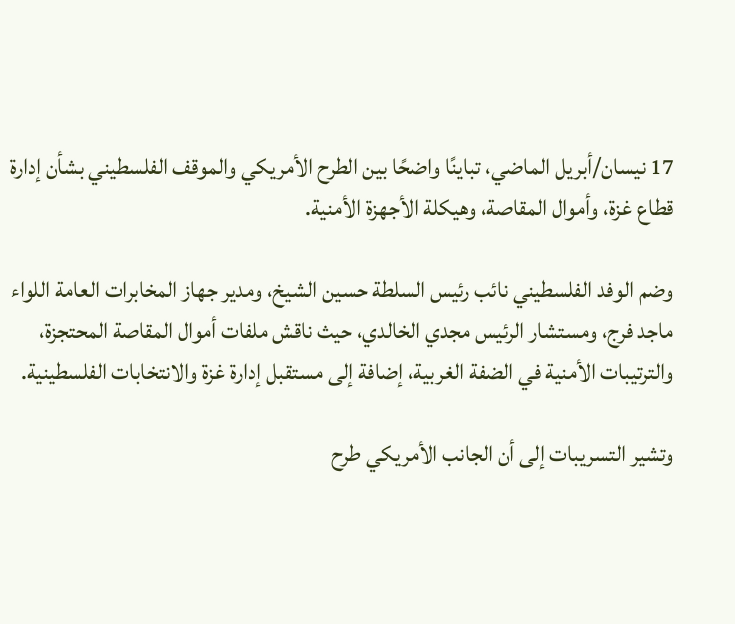17 نيسان/أبريل الماضي، تباينًا واضحًا بين الطرح الأمريكي والموقف الفلسطيني بشأن إدارة قطاع غزة، وأموال المقاصة، وهيكلة الأجهزة الأمنية.

وضم الوفد الفلسطيني نائب رئيس السلطة حسين الشيخ، ومدير جهاز المخابرات العامة اللواء ماجد فرج، ومستشار الرئيس مجدي الخالدي، حيث ناقش ملفات أموال المقاصة المحتجزة، والترتيبات الأمنية في الضفة الغربية، إضافة إلى مستقبل إدارة غزة والانتخابات الفلسطينية.

وتشير التسريبات إلى أن الجانب الأمريكي طرح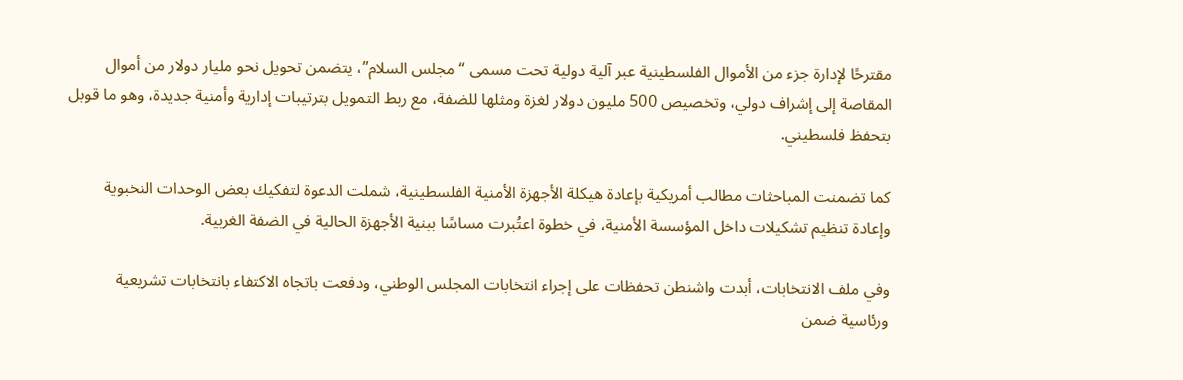مقترحًا لإدارة جزء من الأموال الفلسطينية عبر آلية دولية تحت مسمى “مجلس السلام”، يتضمن تحويل نحو مليار دولار من أموال المقاصة إلى إشراف دولي، وتخصيص 500 مليون دولار لغزة ومثلها للضفة، مع ربط التمويل بترتيبات إدارية وأمنية جديدة، وهو ما قوبل بتحفظ فلسطيني.

كما تضمنت المباحثات مطالب أمريكية بإعادة هيكلة الأجهزة الأمنية الفلسطينية، شملت الدعوة لتفكيك بعض الوحدات النخبوية وإعادة تنظيم تشكيلات داخل المؤسسة الأمنية، في خطوة اعتُبرت مساسًا ببنية الأجهزة الحالية في الضفة الغربية.

وفي ملف الانتخابات، أبدت واشنطن تحفظات على إجراء انتخابات المجلس الوطني، ودفعت باتجاه الاكتفاء بانتخابات تشريعية ورئاسية ضمن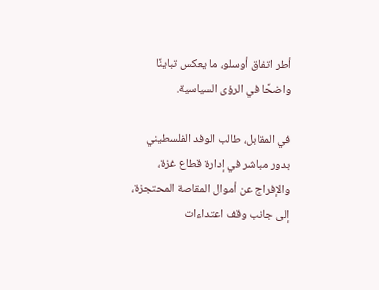أطر اتفاق أوسلو، ما يعكس تباينًا واضحًا في الرؤى السياسية.

في المقابل، طالب الوفد الفلسطيني بدور مباشر في إدارة قطاع غزة، والإفراج عن أموال المقاصة المحتجزة، إلى جانب وقف اعتداءات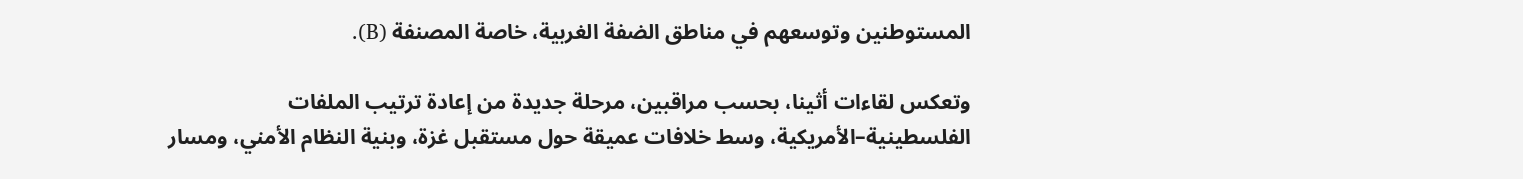المستوطنين وتوسعهم في مناطق الضفة الغربية، خاصة المصنفة (B).

وتعكس لقاءات أثينا، بحسب مراقبين، مرحلة جديدة من إعادة ترتيب الملفات الفلسطينية–الأمريكية، وسط خلافات عميقة حول مستقبل غزة، وبنية النظام الأمني، ومسار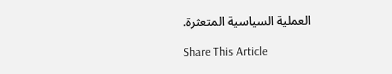العملية السياسية المتعثرة.

Share This Article